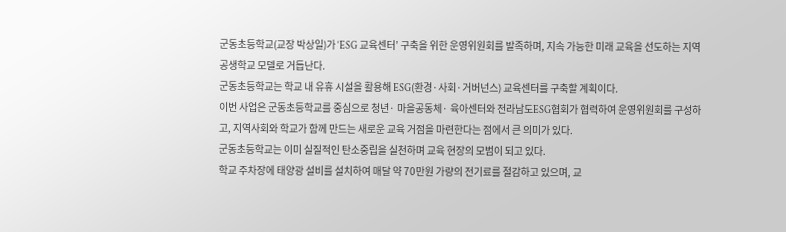군동초등학교(교장 박상일)가 ‘ESG 교육센터’ 구축을 위한 운영위원회를 발족하며, 지속 가능한 미래 교육을 선도하는 지역 공생학교 모델로 거듭난다.
군동초등학교는 학교 내 유휴 시설을 활용해 ESG(환경·사회·거버넌스) 교육센터를 구축할 계획이다.
이번 사업은 군동초등학교를 중심으로 청년· 마을공동체· 육아센터와 전라남도ESG협회가 협력하여 운영위원회를 구성하고, 지역사회와 학교가 함께 만드는 새로운 교육 거점을 마련한다는 점에서 큰 의미가 있다.
군동초등학교는 이미 실질적인 탄소중립을 실천하며 교육 현장의 모범이 되고 있다.
학교 주차장에 태양광 설비를 설치하여 매달 약 70만원 가량의 전기료를 절감하고 있으며, 교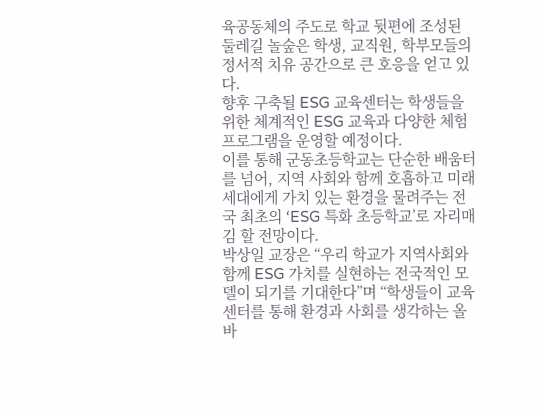육공동체의 주도로 학교 뒷편에 조성된 둘레길 놀숲은 학생, 교직원, 학부모들의 정서적 치유 공간으로 큰 호응을 얻고 있다.
향후 구축될 ESG 교육센터는 학생들을 위한 체계적인 ESG 교육과 다양한 체험 프로그램을 운영할 예정이다.
이를 통해 군동초등학교는 단순한 배움터를 넘어, 지역 사회와 함께 호흡하고 미래 세대에게 가치 있는 환경을 물려주는 전국 최초의 ‘ESG 특화 초등학교’로 자리매김 할 전망이다.
박상일 교장은 “우리 학교가 지역사회와 함께 ESG 가치를 실현하는 전국적인 모델이 되기를 기대한다”며 “학생들이 교육센터를 통해 환경과 사회를 생각하는 올바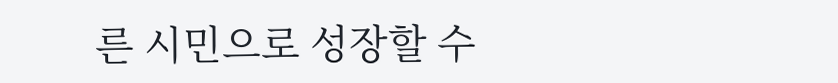른 시민으로 성장할 수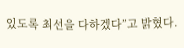있도록 최선을 다하겠다”고 밝혔다.